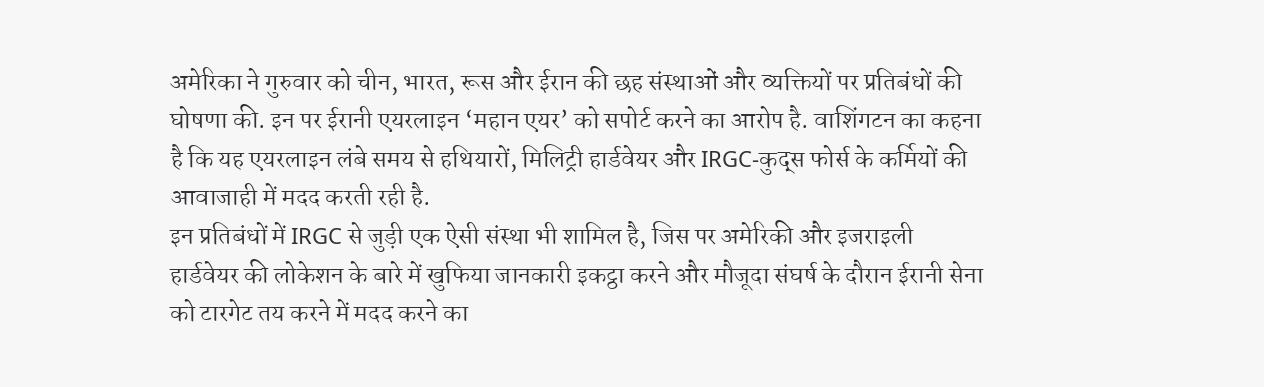अमेरिका ने गुरुवार को चीन, भारत, रूस और ईरान की छह संस्थाओं और व्यक्तियों पर प्रतिबंधों की घोषणा की. इन पर ईरानी एयरलाइन ‘महान एयर’ को सपोर्ट करने का आरोप है. वाशिंगटन का कहना है कि यह एयरलाइन लंबे समय से हथियारों, मिलिट्री हार्डवेयर और IRGC-कुद्स फोर्स के कर्मियों की आवाजाही में मदद करती रही है.
इन प्रतिबंधों में IRGC से जुड़ी एक ऐसी संस्था भी शामिल है, जिस पर अमेरिकी और इजराइली हार्डवेयर की लोकेशन के बारे में खुफिया जानकारी इकट्ठा करने और मौजूदा संघर्ष के दौरान ईरानी सेना को टारगेट तय करने में मदद करने का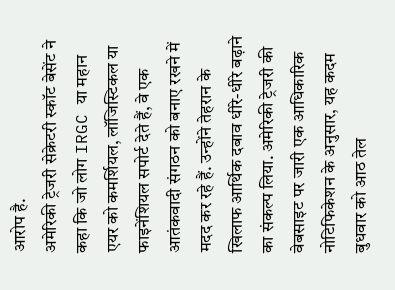आरोप है.
अमेरिकी ट्रेजरी सेक्रेटरी स्कॉट बेसेंट ने कहा कि जो लोग IRGC या महान एयर को कमर्शियल, लॉजिस्टिकल या फाइनेंशियल सपोर्ट देते हैं, वे एक आतंकवादी संगठन को बनाए रखने में मदद कर रहे हैं. उन्होंने तेहरान के खिलाफ आर्थिक दबाव धीरे-धीरे बढ़ाने का संकल्प लिया. अमेरिकी ट्रेजरी की वेबसाइट पर जारी एक आधिकारिक नोटिफिकेशन के अनुसार, यह कदम बुधवार को आठ तेल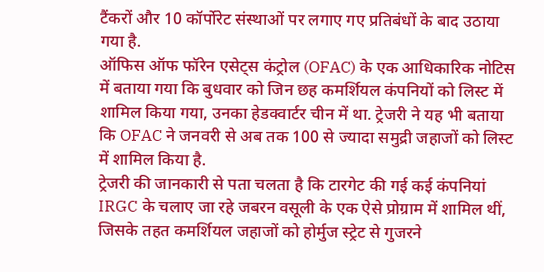टैंकरों और 10 कॉर्पोरेट संस्थाओं पर लगाए गए प्रतिबंधों के बाद उठाया गया है.
ऑफिस ऑफ फॉरेन एसेट्स कंट्रोल (OFAC) के एक आधिकारिक नोटिस में बताया गया कि बुधवार को जिन छह कमर्शियल कंपनियों को लिस्ट में शामिल किया गया, उनका हेडक्वार्टर चीन में था. ट्रेजरी ने यह भी बताया कि OFAC ने जनवरी से अब तक 100 से ज्यादा समुद्री जहाजों को लिस्ट में शामिल किया है.
ट्रेजरी की जानकारी से पता चलता है कि टारगेट की गई कई कंपनियां IRGC के चलाए जा रहे जबरन वसूली के एक ऐसे प्रोग्राम में शामिल थीं, जिसके तहत कमर्शियल जहाजों को होर्मुज स्ट्रेट से गुजरने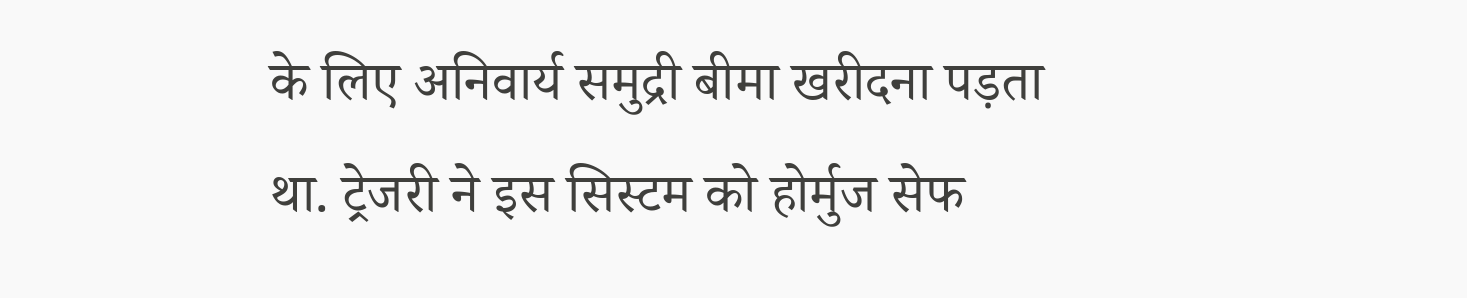के लिए अनिवार्य समुद्री बीमा खरीदना पड़ता था. ट्रेजरी ने इस सिस्टम को होर्मुज सेफ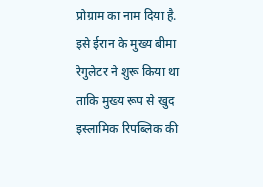प्रोग्राम का नाम दिया है.
इसे ईरान के मुख्य बीमा रेगुलेटर ने शुरू किया था ताकि मुख्य रूप से खुद इस्लामिक रिपब्लिक की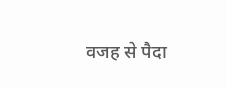वजह से पैदा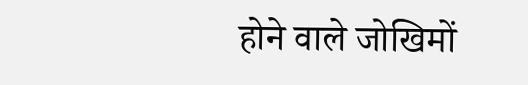होने वाले जोखिमों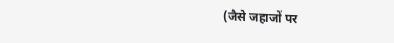(जैसे जहाजों पर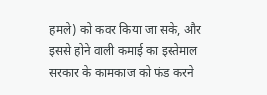हमले) को कवर किया जा सके, और इससे होने वाली कमाई का इस्तेमाल सरकार के कामकाज को फंड करने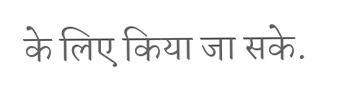के लिए किया जा सके.